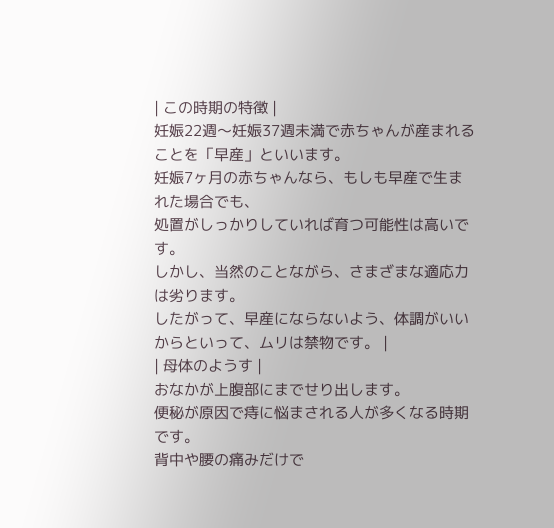| この時期の特徴 |
妊娠22週〜妊娠37週未満で赤ちゃんが産まれることを「早産」といいます。
妊娠7ヶ月の赤ちゃんなら、もしも早産で生まれた場合でも、
処置がしっかりしていれば育つ可能性は高いです。
しかし、当然のことながら、さまざまな適応力は劣ります。
したがって、早産にならないよう、体調がいいからといって、ムリは禁物です。 |
| 母体のようす |
おなかが上腹部にまでせり出します。
便秘が原因で痔に悩まされる人が多くなる時期です。
背中や腰の痛みだけで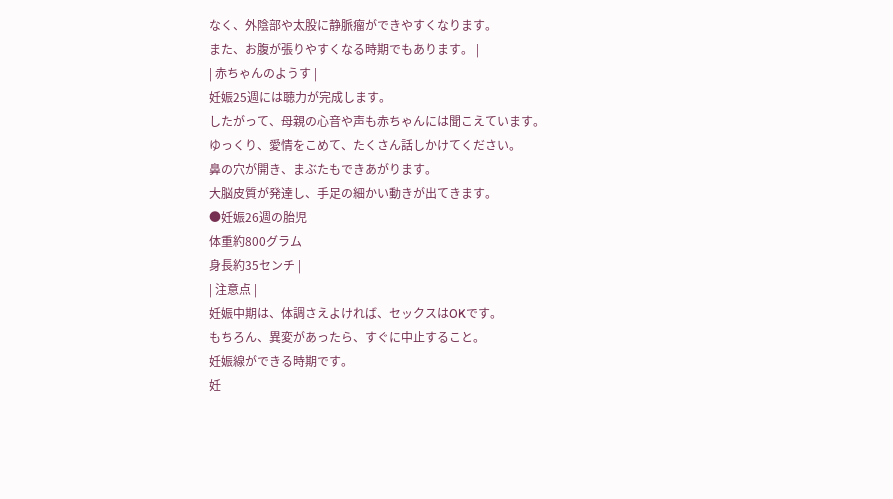なく、外陰部や太股に静脈瘤ができやすくなります。
また、お腹が張りやすくなる時期でもあります。 |
| 赤ちゃんのようす |
妊娠25週には聴力が完成します。
したがって、母親の心音や声も赤ちゃんには聞こえています。
ゆっくり、愛情をこめて、たくさん話しかけてください。
鼻の穴が開き、まぶたもできあがります。
大脳皮質が発達し、手足の細かい動きが出てきます。
●妊娠26週の胎児
体重約800グラム
身長約35センチ |
| 注意点 |
妊娠中期は、体調さえよければ、セックスはOKです。
もちろん、異変があったら、すぐに中止すること。
妊娠線ができる時期です。
妊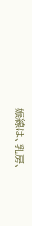娠線は、乳房、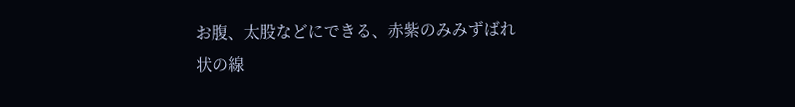お腹、太股などにできる、赤紫のみみずばれ状の線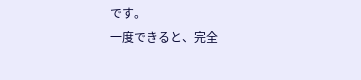です。
一度できると、完全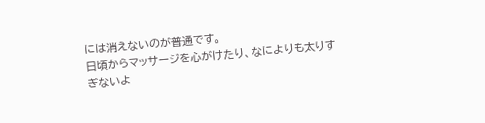には消えないのが普通です。
日頃からマッサージを心がけたり、なによりも太りすぎないよ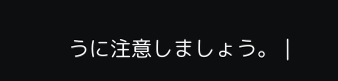うに注意しましょう。 |